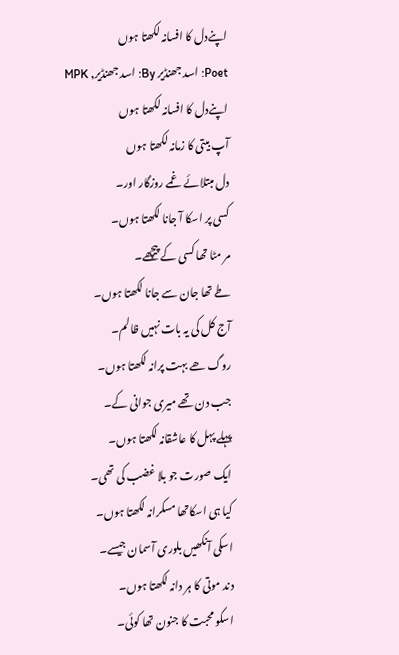اپنےدل کا افسانہ لکھتا ہوں
Poet: اسد جھنڈیر By: اسد جھنڈیر, MPK اپنےدل کا افسانہ لکھتا ہوں
آپ بیتی کا زمانہ لکھتا ہوں
دل مبتلائے غمے روزگار اور۔
کسی پر اسکا آ جانا لکھتا ہوں۔
مر مٹا تھا کسی کے پیچھے۔
طے تھا جان سے جانا لکھتا ہوں۔
آج کل کی یہ بات نہیں ظالم۔
روگ ھے بہت پرانہ لکھتا ہوں۔
جب دن تھے میری جوانی کے۔
پہلے پہل کا عاشقانہ لکھتا ہوں۔
ایک صورت جو بلا غضب کی تھی۔
کیا ہی اسکاتھا مسکرانہ لکھتا ہوں۔
اسکی آنکھیں بلوری آسمان جیسے۔
دند موتی کا ہر دانہ لکھتا ہوں۔
اسکو محبت کا جنون تھا کوئی۔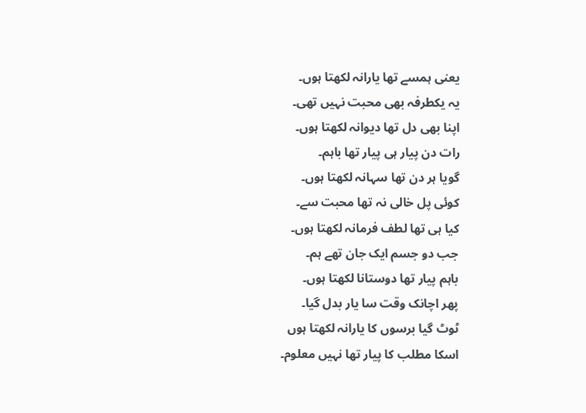یعنی ہمسے تھا یارانہ لکھتا ہوں۔
یہ یکطرفہ بھی محبت نہیں تھی۔
اپنا بھی دل تھا دیوانہ لکھتا ہوں۔
رات دن پیار ہی پیار تھا باہم۔
گویا ہر دن تھا سہانہ لکھتا ہوں۔
کوئی پل خالی نہ تھا محبت سے۔
کیا ہی تھا لطف فرمانہ لکھتا ہوں۔
جب دو جسم ایک جان تھے ہم۔
باہم پیار تھا دوستانا لکھتا ہوں۔
پھر اچانک وقت سا یار بدل گیا۔
ٹوٹ گیا برسوں کا یارانہ لکھتا ہوں
اسکا مطلب کا پیار تھا نہیں معلوم۔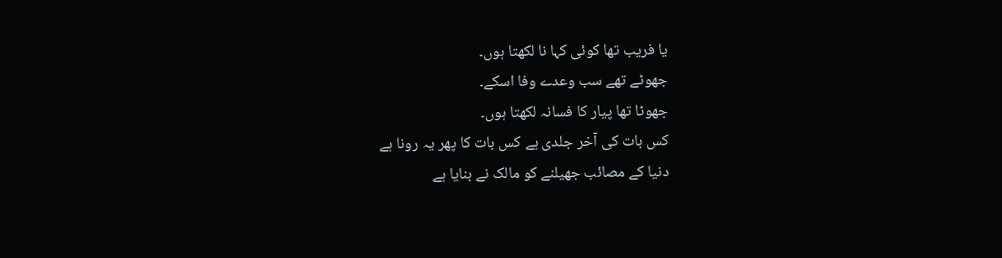یا فریب تھا کوئی کہا نا لکھتا ہوں۔
جھوٹے تھے سب وعدے وفا اسکے۔
جھوٹا تھا پیار کا فسانہ لکھتا ہوں۔
کس بات کی آخر جلدی ہے کس بات کا پھر یہ رونا ہے
دنیا کے مصائب جھیلنے کو مالک نے بنایا ہے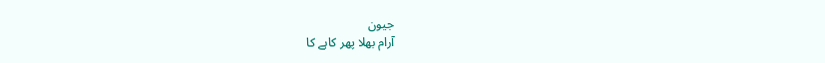جیون
آرام بھلا پھر کاہے کا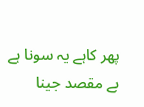پھر کاہے یہ سونا ہے
بے مقصد جینا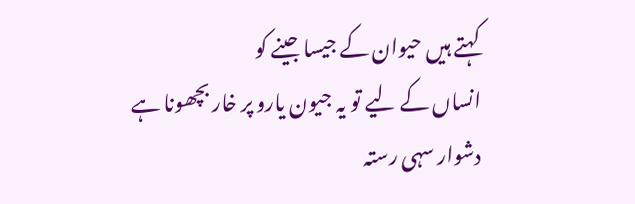کہتے ہیں حیوان کے جیسا جینے کو
انساں کے لیے تو یہ جیون یارو پر خار بچھونا ہے
دشوار سہی رستہ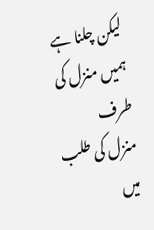لیکن چلنا ہے ہمیں منزل کی طرف
منزل کی طلب میں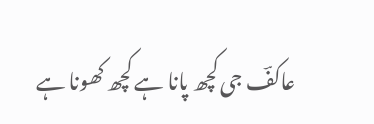عاکفؔ جی کچھ پانا ہے کچھ کھونا ہے